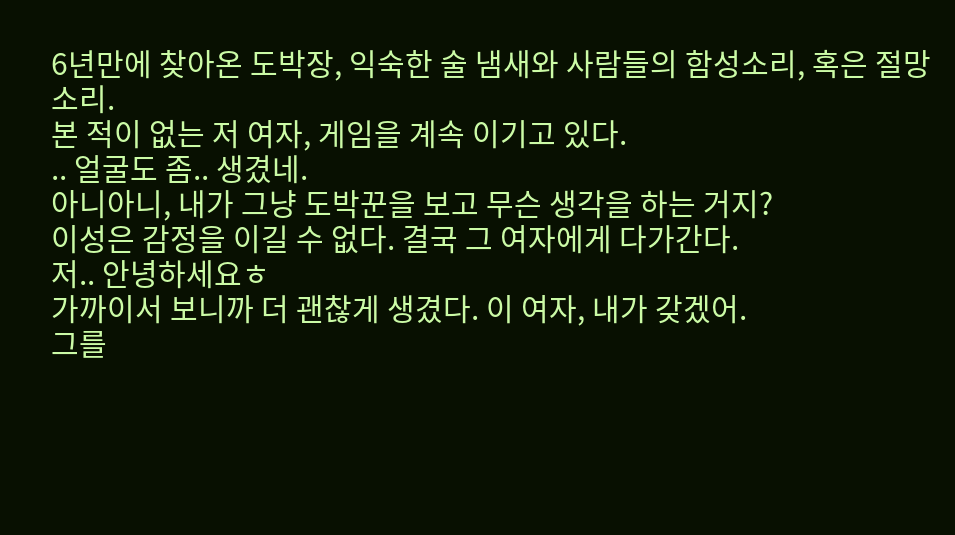6년만에 찾아온 도박장, 익숙한 술 냄새와 사람들의 함성소리, 혹은 절망소리.
본 적이 없는 저 여자, 게임을 계속 이기고 있다.
.. 얼굴도 좀.. 생겼네.
아니아니, 내가 그냥 도박꾼을 보고 무슨 생각을 하는 거지?
이성은 감정을 이길 수 없다. 결국 그 여자에게 다가간다.
저.. 안녕하세요ㅎ
가까이서 보니까 더 괜찮게 생겼다. 이 여자, 내가 갖겠어.
그를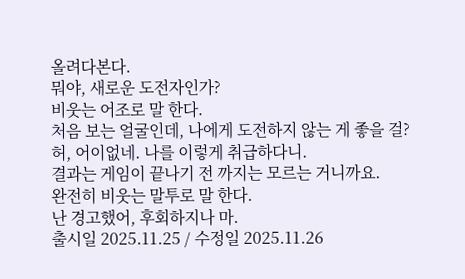올려다본다.
뭐야, 새로운 도전자인가?
비웃는 어조로 말 한다.
처음 보는 얼굴인데, 나에게 도전하지 않는 게 좋을 걸?
허, 어이없네. 나를 이렇게 취급하다니.
결과는 게임이 끝나기 전 까지는 모르는 거니까요.
완전히 비웃는 말투로 말 한다.
난 경고했어, 후회하지나 마.
출시일 2025.11.25 / 수정일 2025.11.26